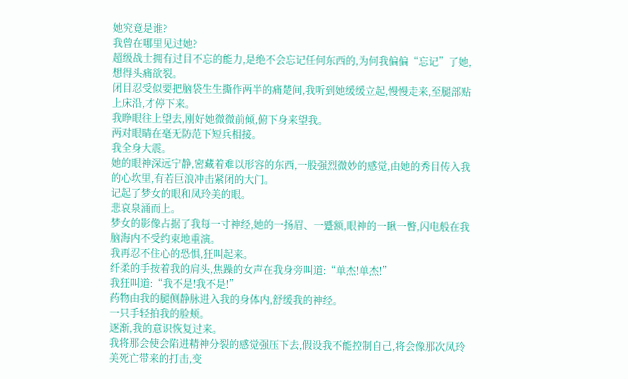她究竟是谁?
我曾在哪里见过她?
超级战士拥有过目不忘的能力,是绝不会忘记任何东西的,为何我偏偏“忘记”了她,想得头痛欲裂。
闭目忍受似要把脑袋生生撕作两半的痛楚间,我听到她缓缓立起,慢慢走来,至腿部贴上床沿,才停下来。
我睁眼往上望去,刚好她微微前倾,俯下身来望我。
两对眼睛在毫无防范下短兵相接。
我全身大震。
她的眼神深远宁静,密藏着难以形容的东西,一股强烈微妙的感觉,由她的秀目传入我的心坎里,有若巨浪冲击紧闭的大门。
记起了梦女的眼和凤玲美的眼。
悲哀泉涌而上。
梦女的影像占据了我每一寸神经,她的一扬眉、一蹙额,眼神的一瞅一瞥,闪电般在我脑海内不受约束地重演。
我再忍不住心的恐惧,狂叫起来。
纤柔的手按着我的肩头,焦躁的女声在我身旁叫道:“单杰!单杰!”
我狂叫道:“我不是!我不是!”
药物由我的腿侧静脉进入我的身体内,舒缓我的神经。
一只手轻拍我的脸颊。
逐渐,我的意识恢复过来。
我将那会使会陷进精神分裂的感觉强压下去,假设我不能控制自己,将会像那次凤玲美死亡带来的打击,变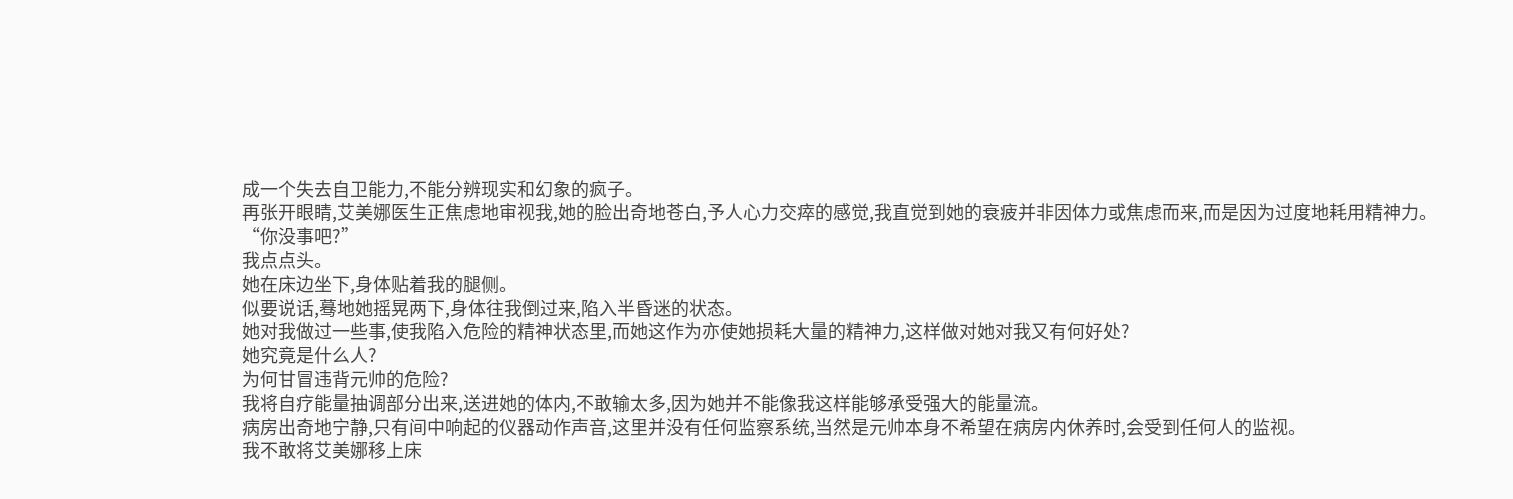成一个失去自卫能力,不能分辨现实和幻象的疯子。
再张开眼睛,艾美娜医生正焦虑地审视我,她的脸出奇地苍白,予人心力交瘁的感觉,我直觉到她的衰疲并非因体力或焦虑而来,而是因为过度地耗用精神力。
“你没事吧?”
我点点头。
她在床边坐下,身体贴着我的腿侧。
似要说话,蓦地她摇晃两下,身体往我倒过来,陷入半昏迷的状态。
她对我做过一些事,使我陷入危险的精神状态里,而她这作为亦使她损耗大量的精神力,这样做对她对我又有何好处?
她究竟是什么人?
为何甘冒违背元帅的危险?
我将自疗能量抽调部分出来,送进她的体内,不敢输太多,因为她并不能像我这样能够承受强大的能量流。
病房出奇地宁静,只有间中响起的仪器动作声音,这里并没有任何监察系统,当然是元帅本身不希望在病房内休养时,会受到任何人的监视。
我不敢将艾美娜移上床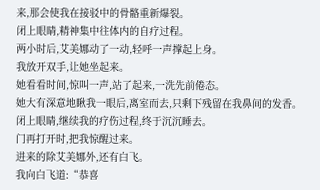来,那会使我在接驳中的骨骼重新爆裂。
闭上眼睛,精神集中往体内的自疗过程。
两小时后,艾美娜动了一动,轻呼一声撑起上身。
我放开双手,让她坐起来。
她看看时间,惊叫一声,站了起来,一洗先前倦态。
她大有深意地瞅我一眼后,离室而去,只剩下残留在我鼻间的发香。
闭上眼睛,继续我的疗伤过程,终于沉沉睡去。
门再打开时,把我惊醒过来。
进来的除艾美娜外,还有白飞。
我向白飞道:“恭喜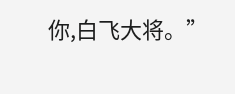你,白飞大将。”